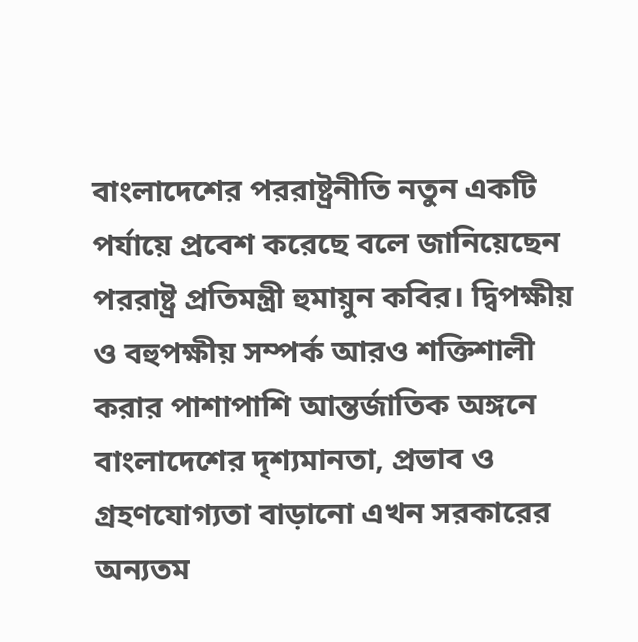বাংলাদেশের পররাষ্ট্রনীতি নতুন একটি পর্যায়ে প্রবেশ করেছে বলে জানিয়েছেন পররাষ্ট্র প্রতিমন্ত্রী হুমায়ুন কবির। দ্বিপক্ষীয় ও বহুপক্ষীয় সম্পর্ক আরও শক্তিশালী করার পাশাপাশি আন্তর্জাতিক অঙ্গনে বাংলাদেশের দৃশ্যমানতা, প্রভাব ও গ্রহণযোগ্যতা বাড়ানো এখন সরকারের অন্যতম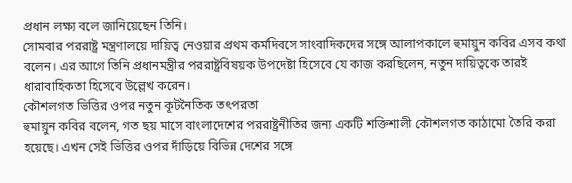প্রধান লক্ষ্য বলে জানিয়েছেন তিনি।
সোমবার পররাষ্ট্র মন্ত্রণালয়ে দায়িত্ব নেওয়ার প্রথম কর্মদিবসে সাংবাদিকদের সঙ্গে আলাপকালে হুমায়ুন কবির এসব কথা বলেন। এর আগে তিনি প্রধানমন্ত্রীর পররাষ্ট্রবিষয়ক উপদেষ্টা হিসেবে যে কাজ করছিলেন, নতুন দায়িত্বকে তারই ধারাবাহিকতা হিসেবে উল্লেখ করেন।
কৌশলগত ভিত্তির ওপর নতুন কূটনৈতিক তৎপরতা
হুমায়ুন কবির বলেন, গত ছয় মাসে বাংলাদেশের পররাষ্ট্রনীতির জন্য একটি শক্তিশালী কৌশলগত কাঠামো তৈরি করা হয়েছে। এখন সেই ভিত্তির ওপর দাঁড়িয়ে বিভিন্ন দেশের সঙ্গে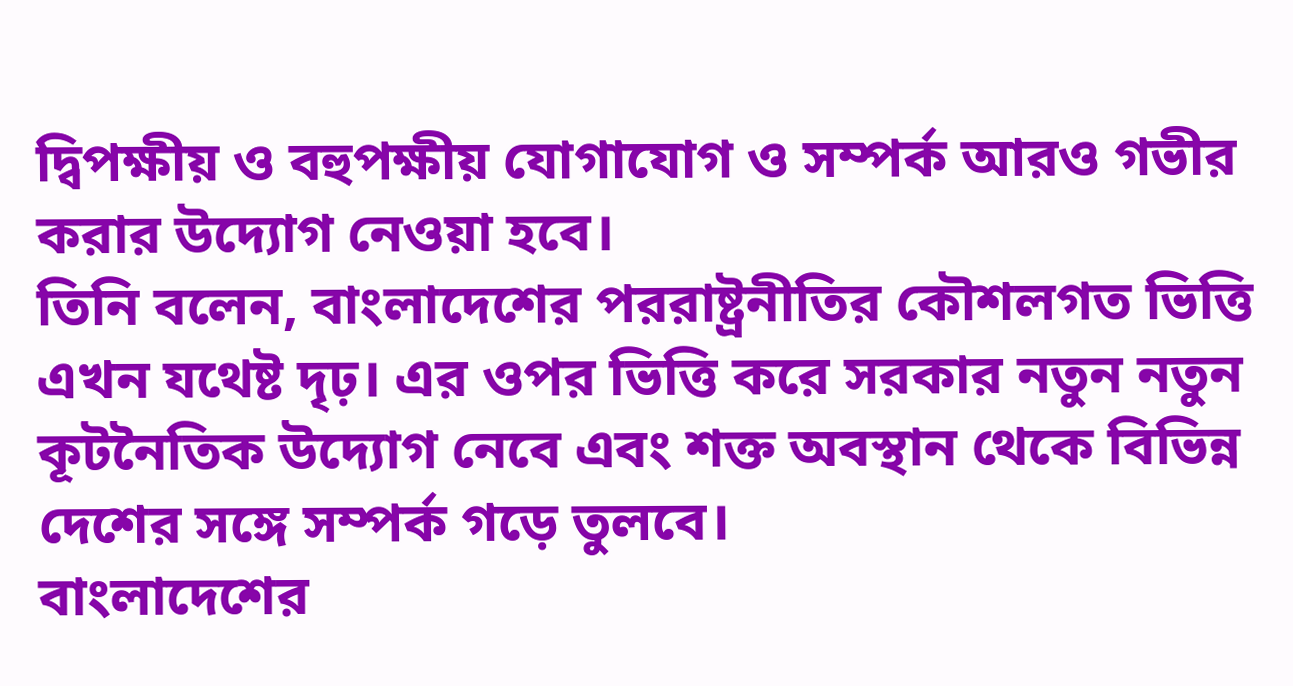দ্বিপক্ষীয় ও বহুপক্ষীয় যোগাযোগ ও সম্পর্ক আরও গভীর করার উদ্যোগ নেওয়া হবে।
তিনি বলেন, বাংলাদেশের পররাষ্ট্রনীতির কৌশলগত ভিত্তি এখন যথেষ্ট দৃঢ়। এর ওপর ভিত্তি করে সরকার নতুন নতুন কূটনৈতিক উদ্যোগ নেবে এবং শক্ত অবস্থান থেকে বিভিন্ন দেশের সঙ্গে সম্পর্ক গড়ে তুলবে।
বাংলাদেশের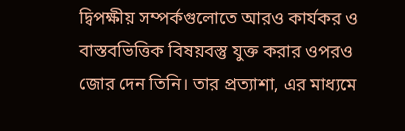দ্বিপক্ষীয় সম্পর্কগুলোতে আরও কার্যকর ও বাস্তবভিত্তিক বিষয়বস্তু যুক্ত করার ওপরও জোর দেন তিনি। তার প্রত্যাশা, এর মাধ্যমে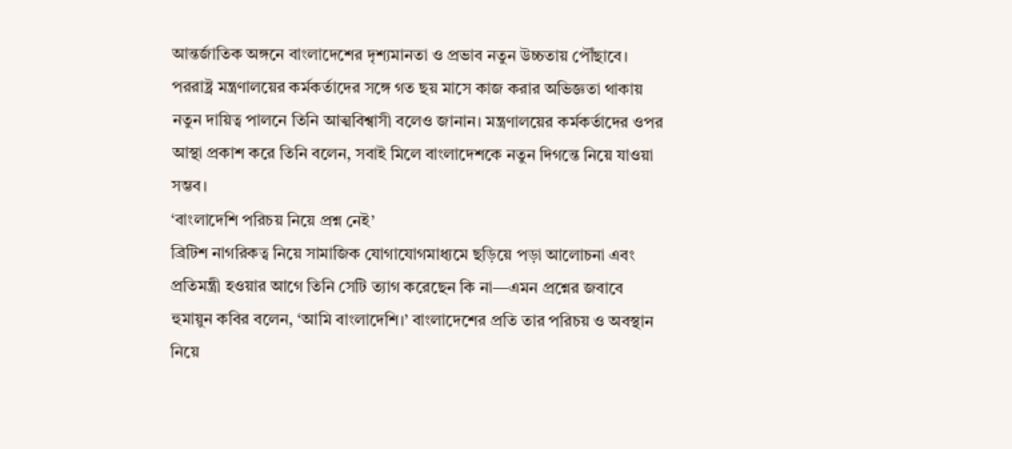আন্তর্জাতিক অঙ্গনে বাংলাদেশের দৃশ্যমানতা ও প্রভাব নতুন উচ্চতায় পৌঁছাবে।
পররাষ্ট্র মন্ত্রণালয়ের কর্মকর্তাদের সঙ্গে গত ছয় মাসে কাজ করার অভিজ্ঞতা থাকায় নতুন দায়িত্ব পালনে তিনি আত্মবিশ্বাসী বলেও জানান। মন্ত্রণালয়ের কর্মকর্তাদের ওপর আস্থা প্রকাশ করে তিনি বলেন, সবাই মিলে বাংলাদেশকে নতুন দিগন্তে নিয়ে যাওয়া সম্ভব।
‘বাংলাদেশি পরিচয় নিয়ে প্রশ্ন নেই’
ব্রিটিশ নাগরিকত্ব নিয়ে সামাজিক যোগাযোগমাধ্যমে ছড়িয়ে পড়া আলোচনা এবং প্রতিমন্ত্রী হওয়ার আগে তিনি সেটি ত্যাগ করেছেন কি না—এমন প্রশ্নের জবাবে হুমায়ুন কবির বলেন, ‘আমি বাংলাদেশি।’ বাংলাদেশের প্রতি তার পরিচয় ও অবস্থান নিয়ে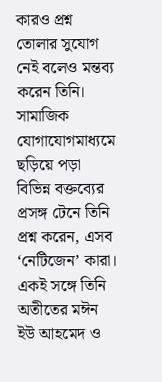কারও প্রশ্ন তোলার সুযোগ নেই বলেও মন্তব্য করেন তিনি।
সামাজিক যোগাযোগমাধ্যমে ছড়িয়ে পড়া বিভিন্ন বক্তব্যের প্রসঙ্গ টেনে তিনি প্রশ্ন করেন, এসব ‘নেটিজেন’ কারা। একই সঙ্গে তিনি অতীতের মঈন ইউ আহমেদ ও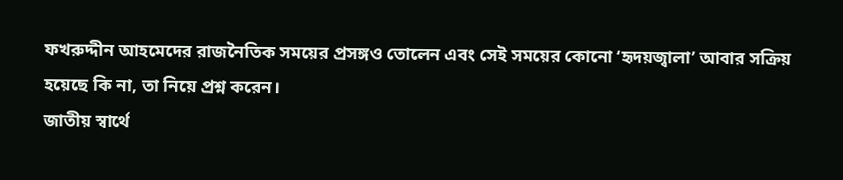ফখরুদ্দীন আহমেদের রাজনৈতিক সময়ের প্রসঙ্গও তোলেন এবং সেই সময়ের কোনো ‘হৃদয়জ্বালা’ আবার সক্রিয় হয়েছে কি না, তা নিয়ে প্রশ্ন করেন।
জাতীয় স্বার্থে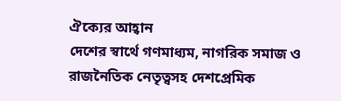ঐক্যের আহ্বান
দেশের স্বার্থে গণমাধ্যম, নাগরিক সমাজ ও রাজনৈতিক নেতৃত্বসহ দেশপ্রেমিক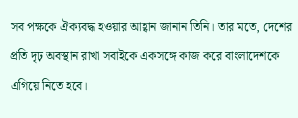সব পক্ষকে ঐক্যবদ্ধ হওয়ার আহ্বান জানান তিনি। তার মতে, দেশের প্রতি দৃঢ় অবস্থান রাখা সবাইকে একসঙ্গে কাজ করে বাংলাদেশকে এগিয়ে নিতে হবে।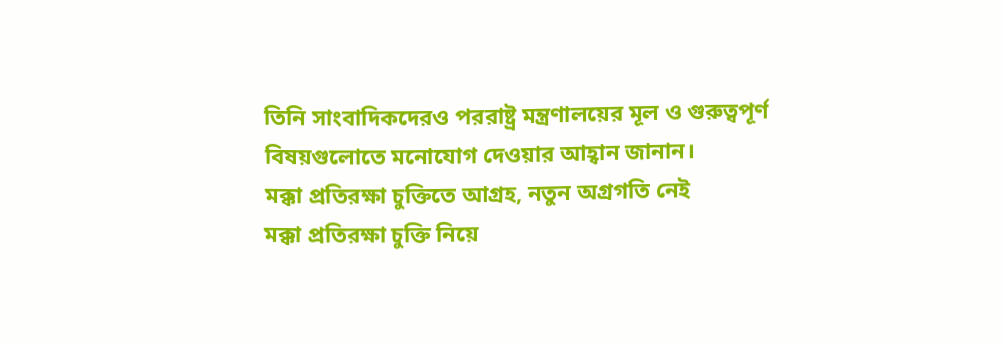তিনি সাংবাদিকদেরও পররাষ্ট্র মন্ত্রণালয়ের মূল ও গুরুত্বপূর্ণ বিষয়গুলোতে মনোযোগ দেওয়ার আহ্বান জানান।
মক্কা প্রতিরক্ষা চুক্তিতে আগ্রহ, নতুন অগ্রগতি নেই
মক্কা প্রতিরক্ষা চুক্তি নিয়ে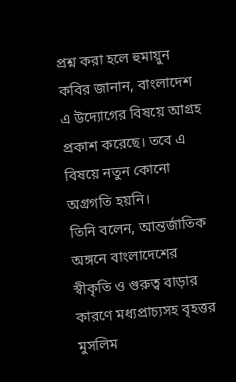প্রশ্ন করা হলে হুমায়ুন কবির জানান, বাংলাদেশ এ উদ্যোগের বিষয়ে আগ্রহ প্রকাশ করেছে। তবে এ বিষয়ে নতুন কোনো অগ্রগতি হয়নি।
তিনি বলেন, আন্তর্জাতিক অঙ্গনে বাংলাদেশের স্বীকৃতি ও গুরুত্ব বাড়ার কারণে মধ্যপ্রাচ্যসহ বৃহত্তর মুসলিম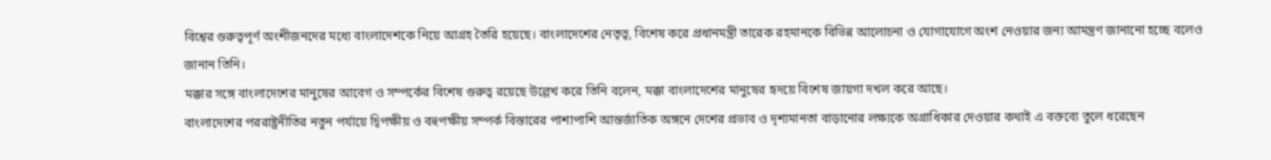বিশ্বের গুরুত্বপূর্ণ অংশীজনদের মধ্যে বাংলাদেশকে নিয়ে আগ্রহ তৈরি হয়েছে। বাংলাদেশের নেতৃত্ব, বিশেষ করে প্রধানমন্ত্রী তারেক রহমানকে বিভিন্ন আলোচনা ও যোগাযোগে অংশ নেওয়ার জন্য আমন্ত্রণ জানানো হচ্ছে বলেও জানান তিনি।
মক্কার সঙ্গে বাংলাদেশের মানুষের আবেগ ও সম্পর্কের বিশেষ গুরুত্ব রয়েছে উল্লেখ করে তিনি বলেন, মক্কা বাংলাদেশের মানুষের হৃদয়ে বিশেষ জায়গা দখল করে আছে।
বাংলাদেশের পররাষ্ট্রনীতির নতুন পর্যায়ে দ্বিপক্ষীয় ও বহুপক্ষীয় সম্পর্ক বিস্তারের পাশাপাশি আন্তর্জাতিক অঙ্গনে দেশের প্রভাব ও দৃশ্যমানতা বাড়ানোর লক্ষ্যকে অগ্রাধিকার দেওয়ার কথাই এ বক্তব্যে তুলে ধরেছেন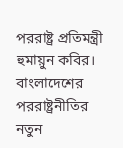পররাষ্ট্র প্রতিমন্ত্রী হুমায়ুন কবির।
বাংলাদেশের পররাষ্ট্রনীতির নতুন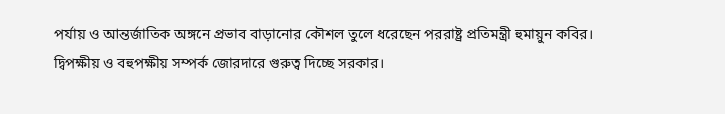পর্যায় ও আন্তর্জাতিক অঙ্গনে প্রভাব বাড়ানোর কৌশল তুলে ধরেছেন পররাষ্ট্র প্রতিমন্ত্রী হুমায়ুন কবির। দ্বিপক্ষীয় ও বহুপক্ষীয় সম্পর্ক জোরদারে গুরুত্ব দিচ্ছে সরকার।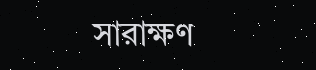সারাক্ষণ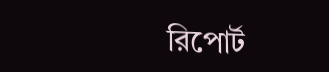রিপোর্ট